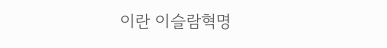이란 이슬람혁명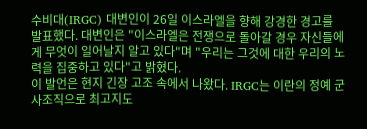수비대(IRGC) 대변인이 26일 이스라엘을 향해 강경한 경고를 발표했다. 대변인은 "이스라엘은 전쟁으로 돌아갈 경우 자신들에게 무엇이 일어날지 알고 있다"며 "우리는 그것에 대한 우리의 노력을 집중하고 있다"고 밝혔다.
이 발언은 현지 긴장 고조 속에서 나왔다. IRGC는 이란의 정예 군사조직으로 최고지도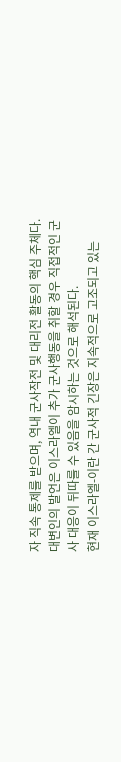자 직속 통제를 받으며, 역내 군사작전 및 대리전 활동의 핵심 주체다. 대변인의 발언은 이스라엘이 추가 군사행동을 취할 경우 직접적인 군사 대응이 뒤따를 수 있음을 암시하는 것으로 해석된다.
현재 이스라엘-이란 간 군사적 긴장은 지속적으로 고조되고 있는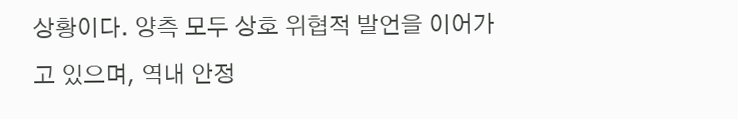상황이다. 양측 모두 상호 위협적 발언을 이어가고 있으며, 역내 안정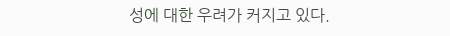성에 대한 우려가 커지고 있다.